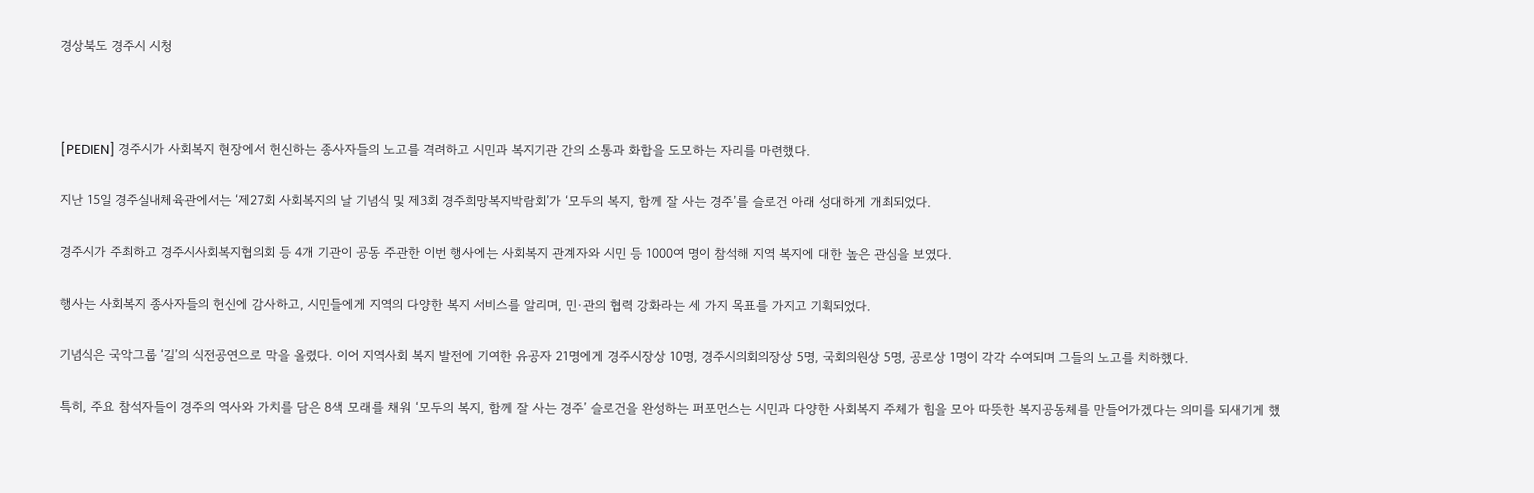경상북도 경주시 시청



[PEDIEN] 경주시가 사회복지 현장에서 헌신하는 종사자들의 노고를 격려하고 시민과 복지기관 간의 소통과 화합을 도모하는 자리를 마련했다.

지난 15일 경주실내체육관에서는 ‘제27회 사회복지의 날 기념식 및 제3회 경주희망복지박람회’가 ‘모두의 복지, 함께 잘 사는 경주’를 슬로건 아래 성대하게 개최되었다.

경주시가 주최하고 경주시사회복지협의회 등 4개 기관이 공동 주관한 이번 행사에는 사회복지 관계자와 시민 등 1000여 명이 참석해 지역 복지에 대한 높은 관심을 보였다.

행사는 사회복지 종사자들의 헌신에 감사하고, 시민들에게 지역의 다양한 복지 서비스를 알리며, 민·관의 협력 강화라는 세 가지 목표를 가지고 기획되었다.

기념식은 국악그룹 ‘길’의 식전공연으로 막을 올렸다. 이어 지역사회 복지 발전에 기여한 유공자 21명에게 경주시장상 10명, 경주시의회의장상 5명, 국회의원상 5명, 공로상 1명이 각각 수여되며 그들의 노고를 치하했다.

특히, 주요 참석자들이 경주의 역사와 가치를 담은 8색 모래를 채워 ‘모두의 복지, 함께 잘 사는 경주’ 슬로건을 완성하는 퍼포먼스는 시민과 다양한 사회복지 주체가 힘을 모아 따뜻한 복지공동체를 만들어가겠다는 의미를 되새기게 했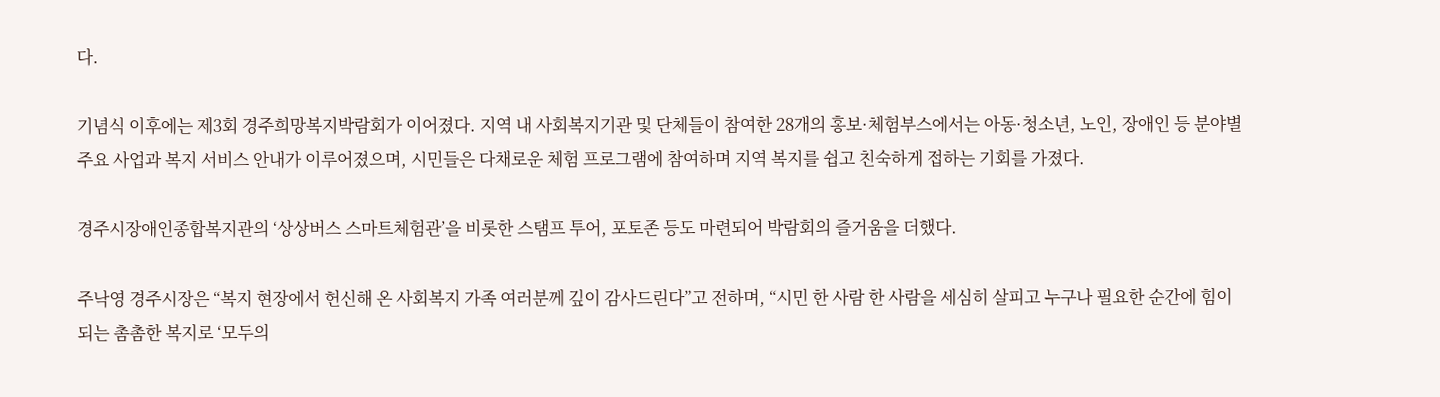다.

기념식 이후에는 제3회 경주희망복지박람회가 이어졌다. 지역 내 사회복지기관 및 단체들이 참여한 28개의 홍보·체험부스에서는 아동·청소년, 노인, 장애인 등 분야별 주요 사업과 복지 서비스 안내가 이루어졌으며, 시민들은 다채로운 체험 프로그램에 참여하며 지역 복지를 쉽고 친숙하게 접하는 기회를 가졌다.

경주시장애인종합복지관의 ‘상상버스 스마트체험관’을 비롯한 스탬프 투어, 포토존 등도 마련되어 박람회의 즐거움을 더했다.

주낙영 경주시장은 “복지 현장에서 헌신해 온 사회복지 가족 여러분께 깊이 감사드린다”고 전하며, “시민 한 사람 한 사람을 세심히 살피고 누구나 필요한 순간에 힘이 되는 촘촘한 복지로 ‘모두의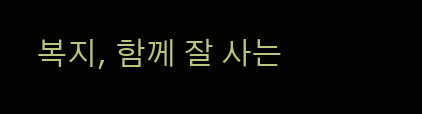복지, 함께 잘 사는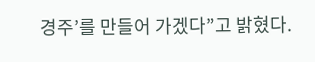경주’를 만들어 가겠다”고 밝혔다.